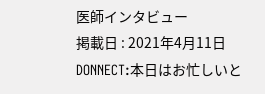医師インタビュー
掲載日 : 2021年4月11日
DONNECT:本日はお忙しいと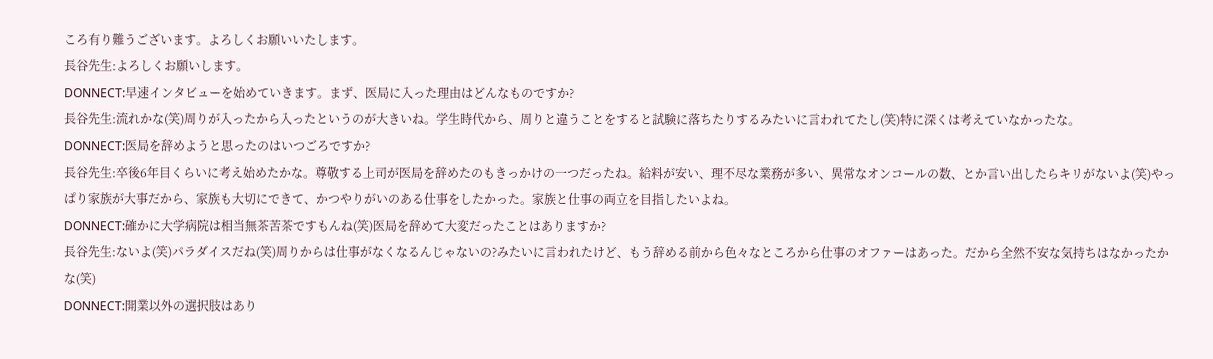ころ有り難うございます。よろしくお願いいたします。
長谷先生:よろしくお願いします。
DONNECT:早速インタビューを始めていきます。まず、医局に入った理由はどんなものですか?
長谷先生:流れかな(笑)周りが入ったから入ったというのが大きいね。学生時代から、周りと違うことをすると試験に落ちたりするみたいに言われてたし(笑)特に深くは考えていなかったな。
DONNECT:医局を辞めようと思ったのはいつごろですか?
長谷先生:卒後6年目くらいに考え始めたかな。尊敬する上司が医局を辞めたのもきっかけの一つだったね。給料が安い、理不尽な業務が多い、異常なオンコールの数、とか言い出したらキリがないよ(笑)やっぱり家族が大事だから、家族も大切にできて、かつやりがいのある仕事をしたかった。家族と仕事の両立を目指したいよね。
DONNECT:確かに大学病院は相当無茶苦茶ですもんね(笑)医局を辞めて大変だったことはありますか?
長谷先生:ないよ(笑)パラダイスだね(笑)周りからは仕事がなくなるんじゃないの?みたいに言われたけど、もう辞める前から色々なところから仕事のオファーはあった。だから全然不安な気持ちはなかったかな(笑)
DONNECT:開業以外の選択肢はあり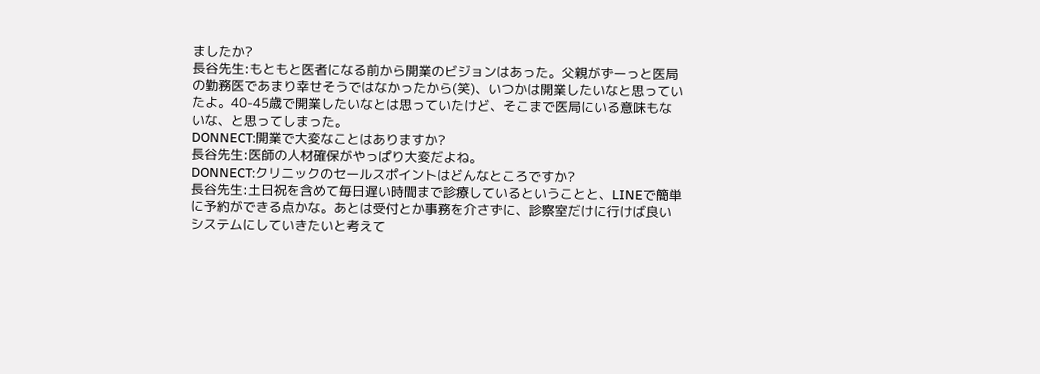ましたか?
長谷先生:もともと医者になる前から開業のビジョンはあった。父親がずーっと医局の勤務医であまり幸せそうではなかったから(笑)、いつかは開業したいなと思っていたよ。40-45歳で開業したいなとは思っていたけど、そこまで医局にいる意味もないな、と思ってしまった。
DONNECT:開業で大変なことはありますか?
長谷先生:医師の人材確保がやっぱり大変だよね。
DONNECT:クリニックのセールスポイントはどんなところですか?
長谷先生:土日祝を含めて毎日遅い時間まで診療しているということと、LINEで簡単に予約ができる点かな。あとは受付とか事務を介さずに、診察室だけに行けば良いシステムにしていきたいと考えて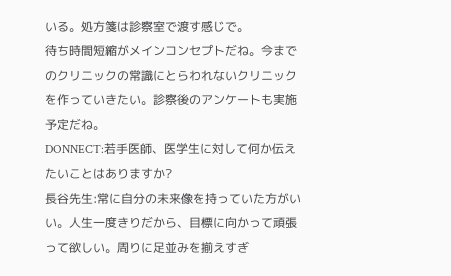いる。処方箋は診察室で渡す感じで。
待ち時間短縮がメインコンセプトだね。今までのクリニックの常識にとらわれないクリニックを作っていきたい。診察後のアンケートも実施予定だね。
DONNECT:若手医師、医学生に対して何か伝えたいことはありますか?
長谷先生:常に自分の未来像を持っていた方がいい。人生一度きりだから、目標に向かって頑張って欲しい。周りに足並みを揃えすぎ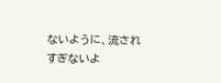ないように、流されすぎないよ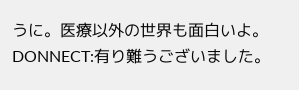うに。医療以外の世界も面白いよ。
DONNECT:有り難うございました。